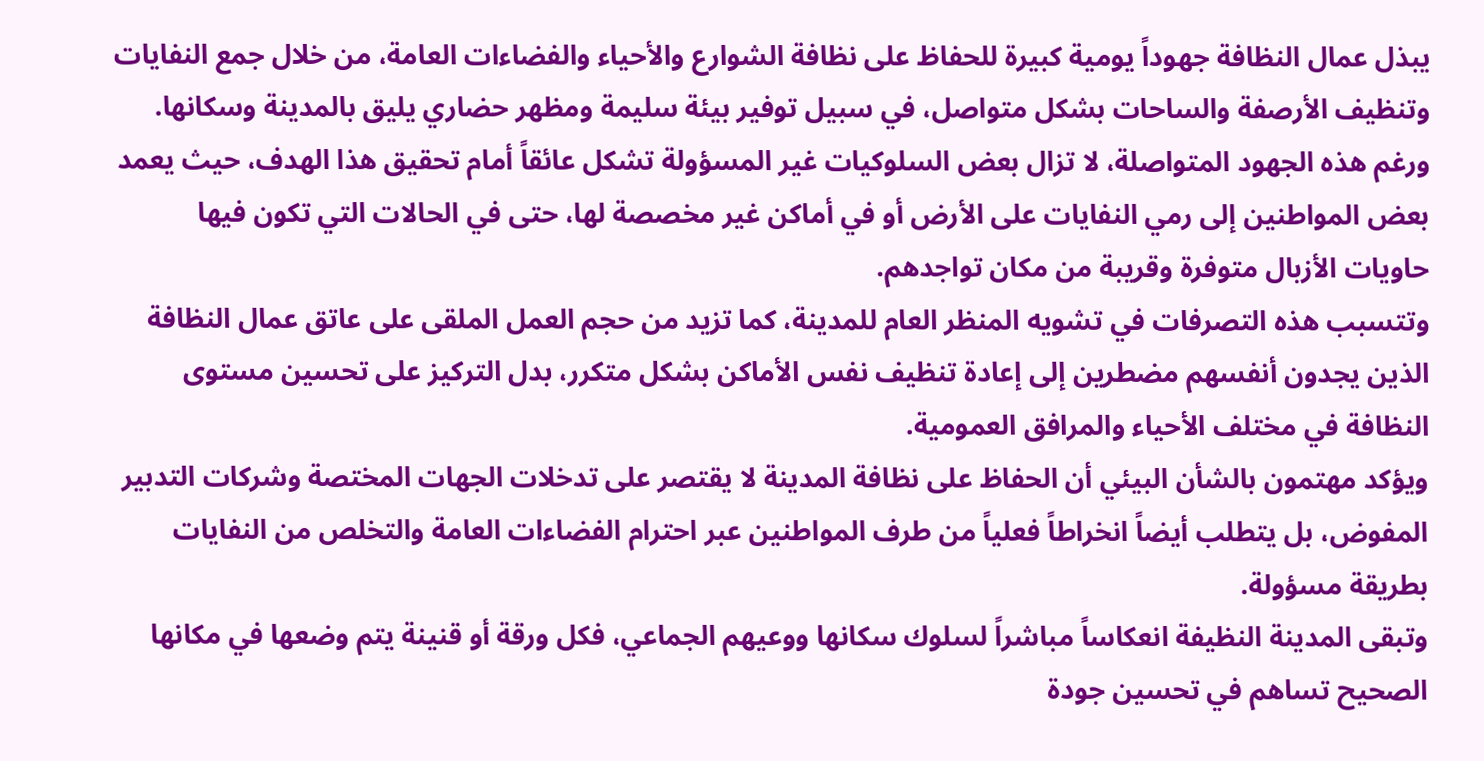يبذل عمال النظافة جهوداً يومية كبيرة للحفاظ على نظافة الشوارع والأحياء والفضاءات العامة، من خلال جمع النفايات وتنظيف الأرصفة والساحات بشكل متواصل، في سبيل توفير بيئة سليمة ومظهر حضاري يليق بالمدينة وسكانها.
ورغم هذه الجهود المتواصلة، لا تزال بعض السلوكيات غير المسؤولة تشكل عائقاً أمام تحقيق هذا الهدف، حيث يعمد بعض المواطنين إلى رمي النفايات على الأرض أو في أماكن غير مخصصة لها، حتى في الحالات التي تكون فيها حاويات الأزبال متوفرة وقريبة من مكان تواجدهم.
وتتسبب هذه التصرفات في تشويه المنظر العام للمدينة، كما تزيد من حجم العمل الملقى على عاتق عمال النظافة الذين يجدون أنفسهم مضطرين إلى إعادة تنظيف نفس الأماكن بشكل متكرر، بدل التركيز على تحسين مستوى النظافة في مختلف الأحياء والمرافق العمومية.
ويؤكد مهتمون بالشأن البيئي أن الحفاظ على نظافة المدينة لا يقتصر على تدخلات الجهات المختصة وشركات التدبير المفوض، بل يتطلب أيضاً انخراطاً فعلياً من طرف المواطنين عبر احترام الفضاءات العامة والتخلص من النفايات بطريقة مسؤولة.
وتبقى المدينة النظيفة انعكاساً مباشراً لسلوك سكانها ووعيهم الجماعي، فكل ورقة أو قنينة يتم وضعها في مكانها الصحيح تساهم في تحسين جودة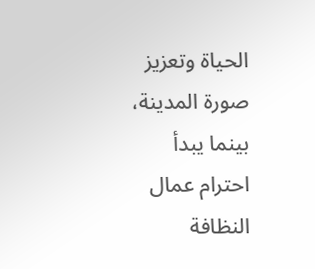الحياة وتعزيز صورة المدينة، بينما يبدأ احترام عمال النظافة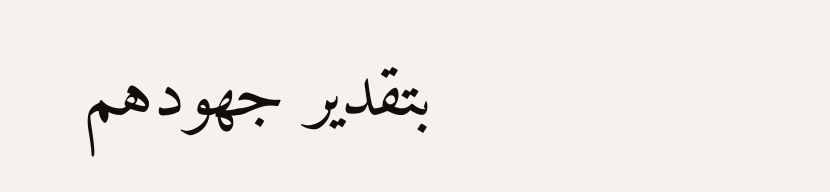بتقدير جهودهم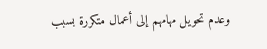وعدم تحويل مهامهم إلى أعمال متكررة بسبب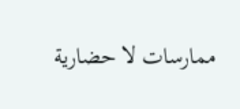ممارسات لا حضارية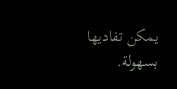يمكن تفاديها بسهولة.